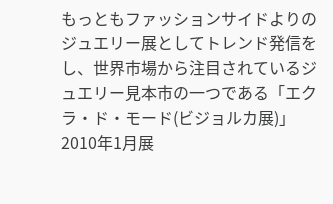もっともファッションサイドよりのジュエリー展としてトレンド発信をし、世界市場から注目されているジュエリー見本市の一つである「エクラ・ド・モード(ビジョルカ展)」2010年1月展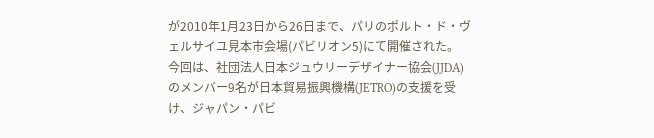が2010年1月23日から26日まで、パリのポルト・ド・ヴェルサイユ見本市会場(パビリオン5)にて開催された。
今回は、社団法人日本ジュウリーデザイナー協会(JJDA)のメンバー9名が日本貿易振興機構(JETRO)の支援を受け、ジャパン・パビ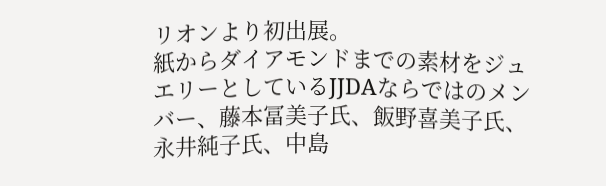リオンより初出展。
紙からダイアモンドまでの素材をジュエリーとしているJJDAならではのメンバー、藤本冨美子氏、飯野喜美子氏、永井純子氏、中島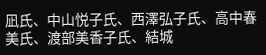凪氏、中山悦子氏、西澤弘子氏、高中春美氏、渡部美香子氏、結城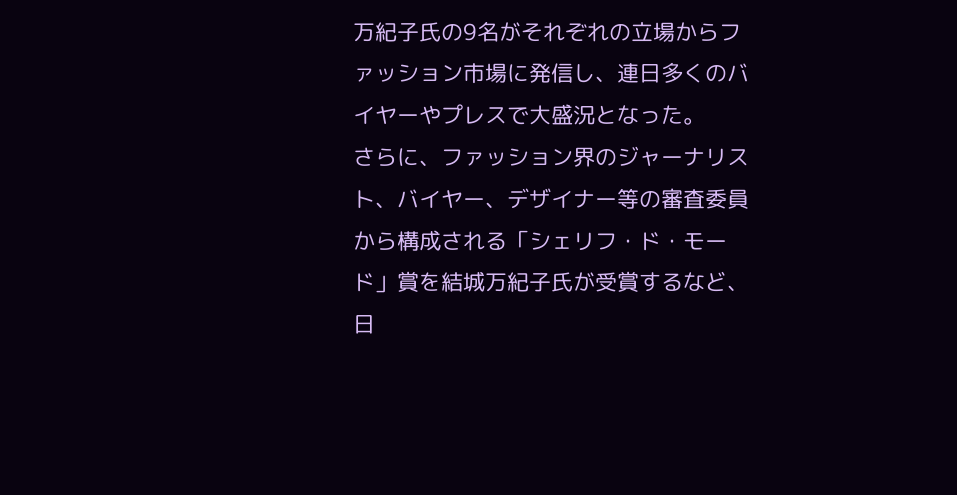万紀子氏の9名がそれぞれの立場からファッション市場に発信し、連日多くのバイヤーやプレスで大盛況となった。
さらに、ファッション界のジャーナリスト、バイヤー、デザイナー等の審査委員から構成される「シェリフ・ド・モード」賞を結城万紀子氏が受賞するなど、日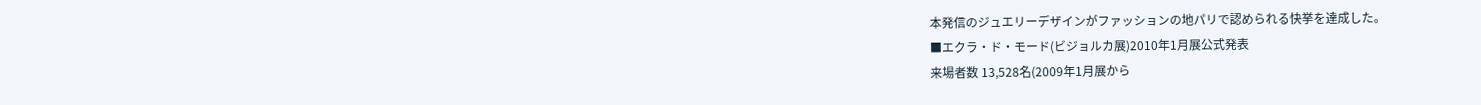本発信のジュエリーデザインがファッションの地パリで認められる快挙を達成した。
■エクラ・ド・モード(ビジョルカ展)2010年1月展公式発表
来場者数 13,528名(2009年1月展から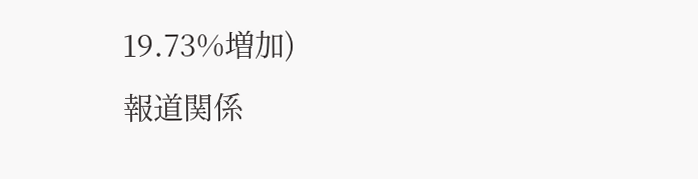19.73%増加)
報道関係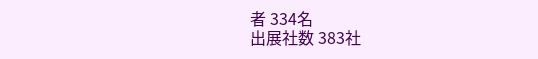者 334名
出展社数 383社